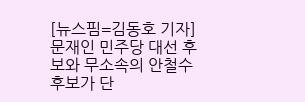[뉴스핌=김동호 기자] 문재인 민주당 대선 후보와 무소속의 안철수 후보가 단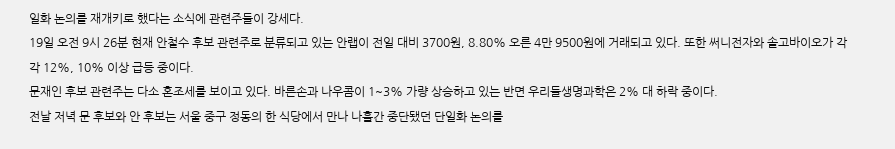일화 논의를 재개키로 했다는 소식에 관련주들이 강세다.
19일 오전 9시 26분 현재 안철수 후보 관련주로 분류되고 있는 안랩이 전일 대비 3700원, 8.80% 오른 4만 9500원에 거래되고 있다. 또한 써니전자와 솔고바이오가 각각 12%, 10% 이상 급등 중이다.
문재인 후보 관련주는 다소 혼조세를 보이고 있다. 바른손과 나우콤이 1~3% 가량 상승하고 있는 반면 우리들생명과학은 2% 대 하락 중이다.
전날 저녁 문 후보와 안 후보는 서울 중구 정동의 한 식당에서 만나 나흘간 중단됐던 단일화 논의를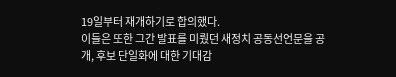19일부터 재개하기로 합의했다.
이들은 또한 그간 발표를 미뤘던 새정치 공동선언문을 공개, 후보 단일화에 대한 기대감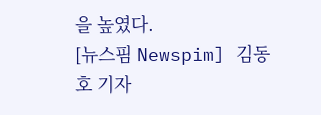을 높였다.
[뉴스핌 Newspim] 김동호 기자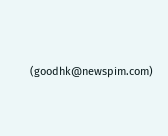(goodhk@newspim.com)